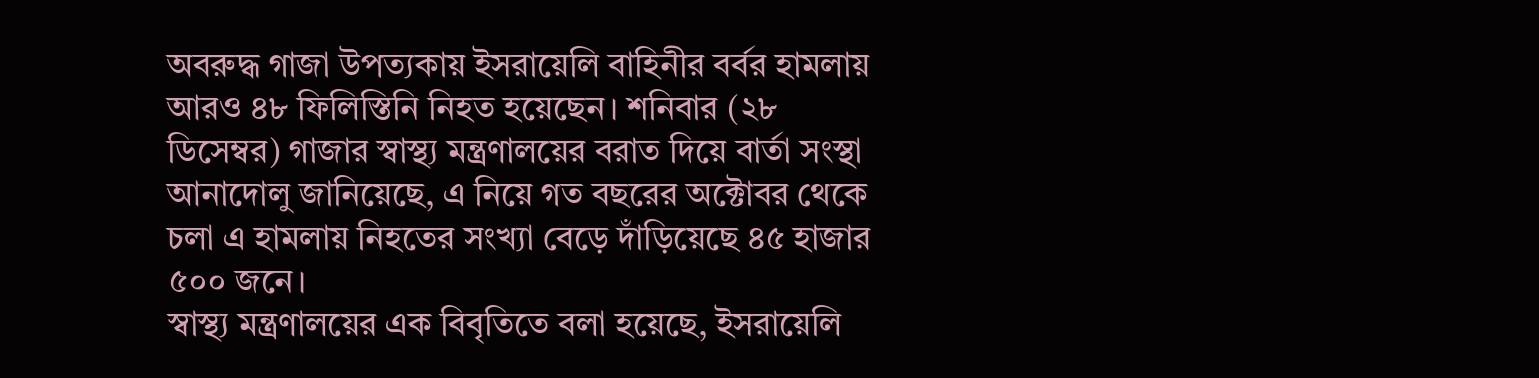অবরুদ্ধ গাজা উপত্যকায় ইসরায়েলি বাহিনীর বর্বর হামলায় আরও ৪৮ ফিলিস্তিনি নিহত হয়েছেন। শনিবার (২৮ ডিসেম্বর) গাজার স্বাস্থ্য মন্ত্রণালয়ের বরাত দিয়ে বার্তা সংস্থা আনাদোলু জানিয়েছে, এ নিয়ে গত বছরের অক্টোবর থেকে চলা এ হামলায় নিহতের সংখ্যা বেড়ে দাঁড়িয়েছে ৪৫ হাজার ৫০০ জনে।
স্বাস্থ্য মন্ত্রণালয়ের এক বিবৃতিতে বলা হয়েছে, ইসরায়েলি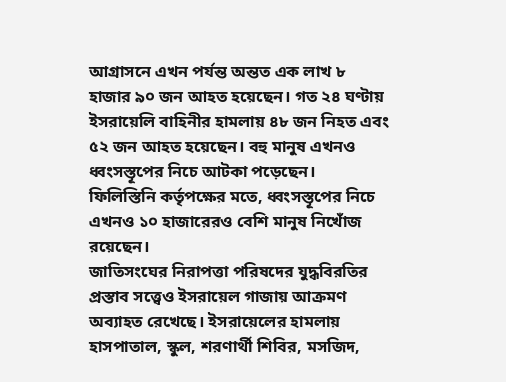আগ্রাসনে এখন পর্যন্ত অন্তত এক লাখ ৮ হাজার ৯০ জন আহত হয়েছেন। গত ২৪ ঘণ্টায় ইসরায়েলি বাহিনীর হামলায় ৪৮ জন নিহত এবং ৫২ জন আহত হয়েছেন। বহু মানুষ এখনও ধ্বংসস্তূপের নিচে আটকা পড়েছেন।
ফিলিস্তিনি কর্তৃপক্ষের মতে, ধ্বংসস্তূপের নিচে এখনও ১০ হাজারেরও বেশি মানুষ নিখোঁজ রয়েছেন।
জাতিসংঘের নিরাপত্তা পরিষদের যুদ্ধবিরতির প্রস্তাব সত্ত্বেও ইসরায়েল গাজায় আক্রমণ অব্যাহত রেখেছে। ইসরায়েলের হামলায় হাসপাতাল, স্কুল, শরণার্থী শিবির, মসজিদ,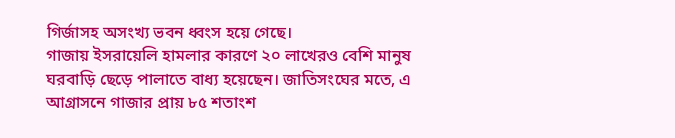গির্জাসহ অসংখ্য ভবন ধ্বংস হয়ে গেছে।
গাজায় ইসরায়েলি হামলার কারণে ২০ লাখেরও বেশি মানুষ ঘরবাড়ি ছেড়ে পালাতে বাধ্য হয়েছেন। জাতিসংঘের মতে, এ আগ্রাসনে গাজার প্রায় ৮৫ শতাংশ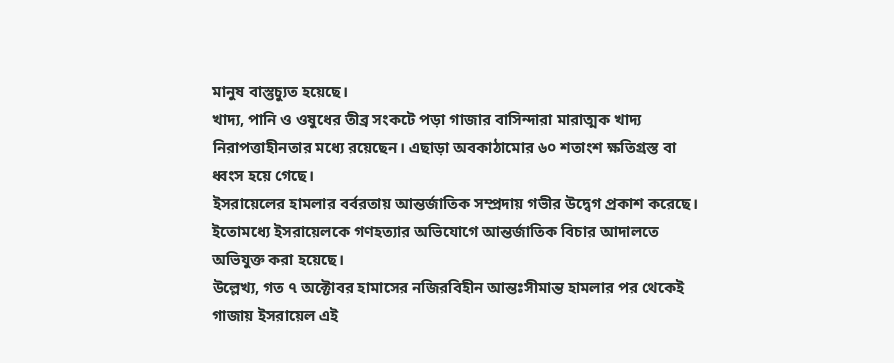মানুষ বাস্তুচ্যুত হয়েছে।
খাদ্য, পানি ও ওষুধের তীব্র সংকটে পড়া গাজার বাসিন্দারা মারাত্মক খাদ্য নিরাপত্তাহীনতার মধ্যে রয়েছেন। এছাড়া অবকাঠামোর ৬০ শতাংশ ক্ষতিগ্রস্ত বা ধ্বংস হয়ে গেছে।
ইসরায়েলের হামলার বর্বরতায় আন্তর্জাতিক সম্প্রদায় গভীর উদ্বেগ প্রকাশ করেছে। ইতোমধ্যে ইসরায়েলকে গণহত্যার অভিযোগে আন্তর্জাতিক বিচার আদালতে অভিযুক্ত করা হয়েছে।
উল্লেখ্য, গত ৭ অক্টোবর হামাসের নজিরবিহীন আন্তঃসীমান্ত হামলার পর থেকেই গাজায় ইসরায়েল এই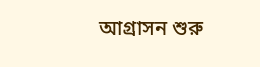আগ্রাসন শুরু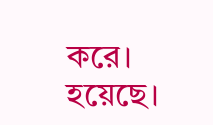করে।
হয়েছে।